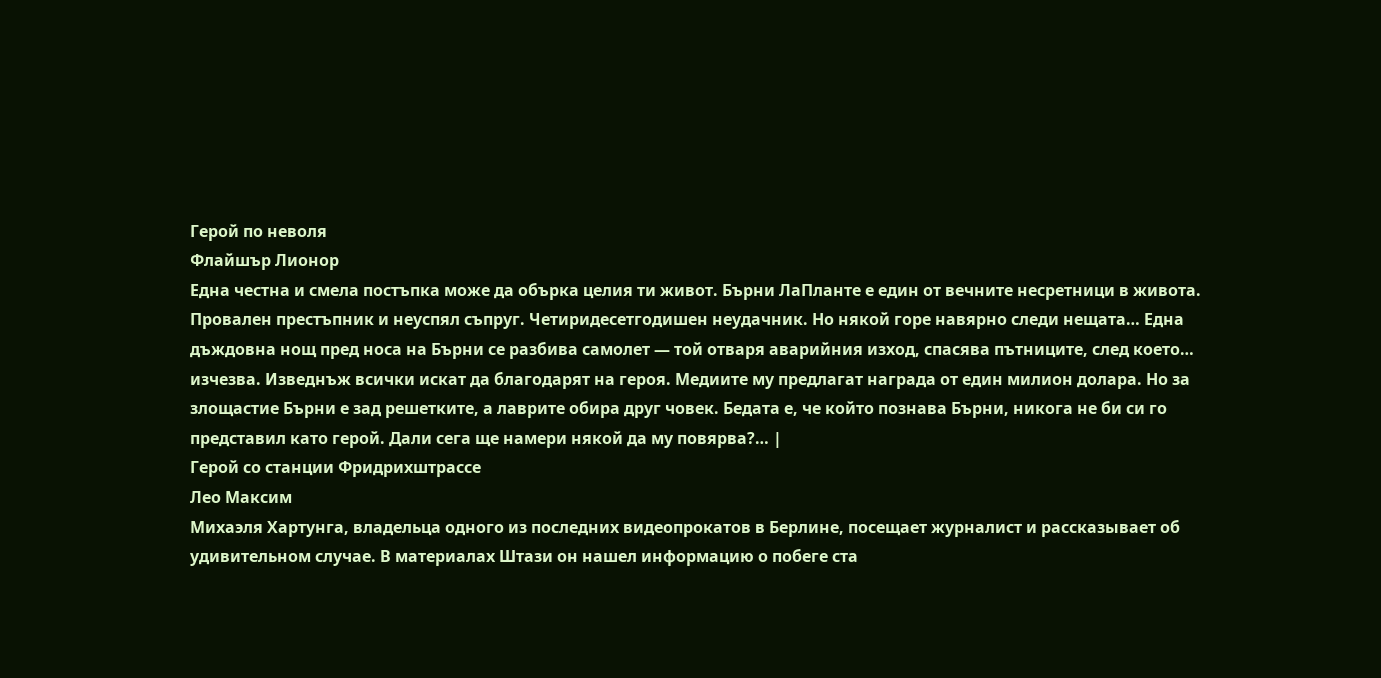Герой по неволя
Флайшър Лионор
Една честна и смела постъпка може да обърка целия ти живот. Бърни ЛаПланте е един от вечните несретници в живота. Провален престъпник и неуспял съпруг. Четиридесетгодишен неудачник. Но някой горе навярно следи нещата… Една дъждовна нощ пред носа на Бърни се разбива самолет — той отваря аварийния изход, спасява пътниците, след което… изчезва. Изведнъж всички искат да благодарят на героя. Медиите му предлагат награда от един милион долара. Но за злощастие Бърни е зад решетките, а лаврите обира друг човек. Бедата е, че който познава Бърни, никога не би си го представил като герой. Дали сега ще намери някой да му повярва?… |
Герой со станции Фридрихштрассе
Лео Максим
Михаэля Хартунга, владельца одного из последних видеопрокатов в Берлине, посещает журналист и рассказывает об удивительном случае. В материалах Штази он нашел информацию о побеге ста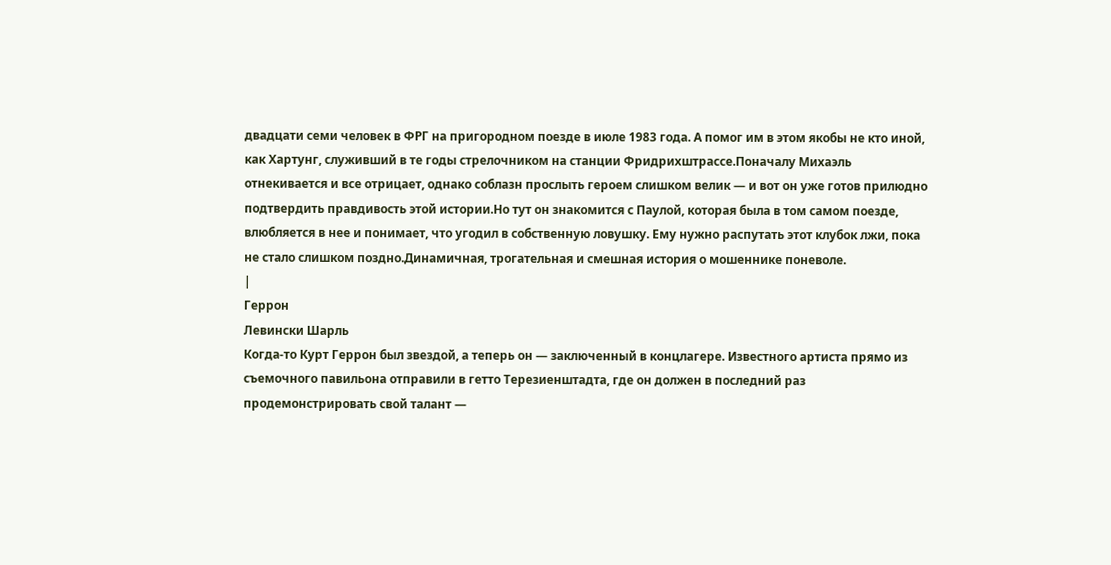двадцати семи человек в ФРГ на пригородном поезде в июле 1983 года. А помог им в этом якобы не кто иной, как Хартунг, служивший в те годы стрелочником на станции Фридрихштрассе.Поначалу Михаэль отнекивается и все отрицает, однако соблазн прослыть героем слишком велик — и вот он уже готов прилюдно подтвердить правдивость этой истории.Но тут он знакомится с Паулой, которая была в том самом поезде, влюбляется в нее и понимает, что угодил в собственную ловушку. Ему нужно распутать этот клубок лжи, пока не стало слишком поздно.Динамичная, трогательная и смешная история о мошеннике поневоле.
|
Геррон
Левински Шарль
Когда-то Курт Геррон был звездой, а теперь он — заключенный в концлагере. Известного артиста прямо из съемочного павильона отправили в гетто Терезиенштадта, где он должен в последний раз продемонстрировать свой талант —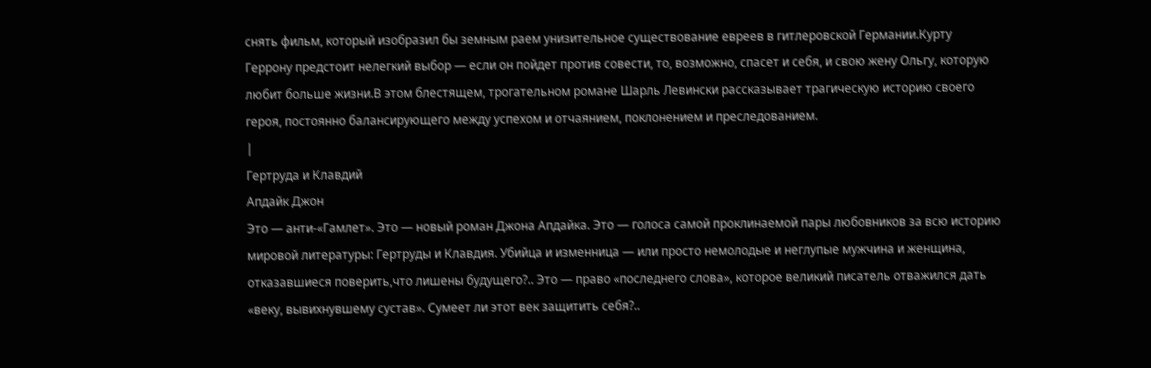снять фильм, который изобразил бы земным раем унизительное существование евреев в гитлеровской Германии.Курту Геррону предстоит нелегкий выбор — если он пойдет против совести, то, возможно, спасет и себя, и свою жену Ольгу, которую любит больше жизни.В этом блестящем, трогательном романе Шарль Левински рассказывает трагическую историю своего героя, постоянно балансирующего между успехом и отчаянием, поклонением и преследованием.
|
Гертруда и Клавдий
Апдайк Джон
Это — анти-«Гамлет». Это — новый роман Джона Апдайка. Это — голоса самой проклинаемой пары любовников за всю историю мировой литературы: Гертруды и Клавдия. Убийца и изменница — или просто немолодые и неглупые мужчина и женщина, отказавшиеся поверить,что лишены будущего?.. Это — право «последнего слова», которое великий писатель отважился дать «веку, вывихнувшему сустав». Сумеет ли этот век защитить себя?..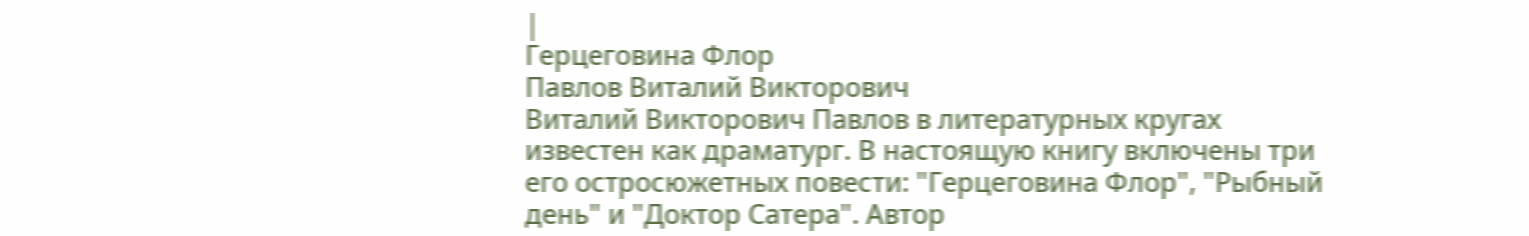|
Герцеговина Флор
Павлов Виталий Викторович
Виталий Викторович Павлов в литературных кругах известен как драматург. В настоящую книгу включены три его остросюжетных повести: "Герцеговина Флор", "Рыбный день" и "Доктор Сатера". Автор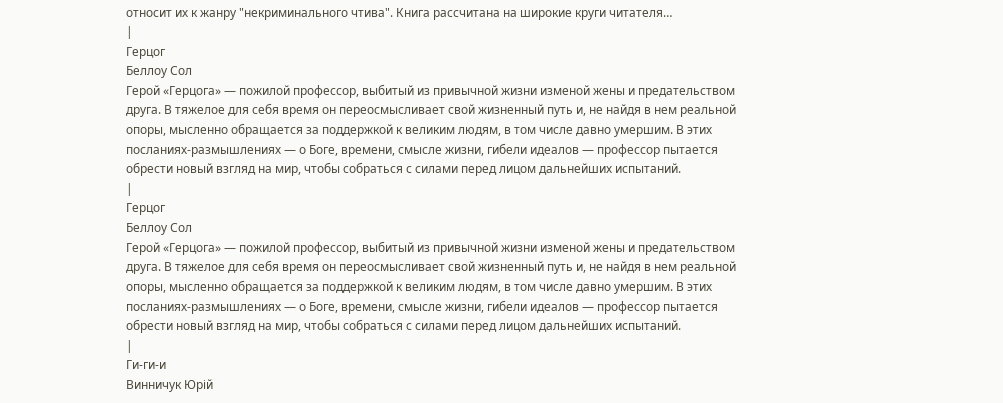относит их к жанру "некриминального чтива". Книга рассчитана на широкие круги читателя…
|
Герцог
Беллоу Сол
Герой «Герцога» — пожилой профессор, выбитый из привычной жизни изменой жены и предательством друга. В тяжелое для себя время он переосмысливает свой жизненный путь и, не найдя в нем реальной опоры, мысленно обращается за поддержкой к великим людям, в том числе давно умершим. В этих посланиях-размышлениях — о Боге, времени, смысле жизни, гибели идеалов — профессор пытается обрести новый взгляд на мир, чтобы собраться с силами перед лицом дальнейших испытаний.
|
Герцог
Беллоу Сол
Герой «Герцога» — пожилой профессор, выбитый из привычной жизни изменой жены и предательством друга. В тяжелое для себя время он переосмысливает свой жизненный путь и, не найдя в нем реальной опоры, мысленно обращается за поддержкой к великим людям, в том числе давно умершим. В этих посланиях-размышлениях — о Боге, времени, смысле жизни, гибели идеалов — профессор пытается обрести новый взгляд на мир, чтобы собраться с силами перед лицом дальнейших испытаний.
|
Ги-ги-и
Винничук Юрій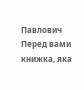Павлович
Перед вами книжка, яка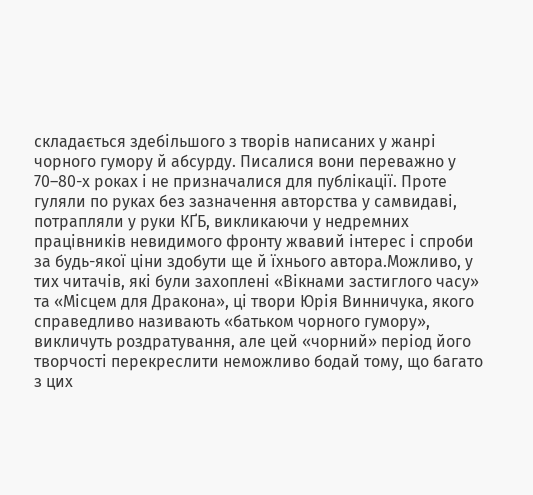складається здебільшого з творів написаних у жанрі чорного гумору й абсурду. Писалися вони переважно у 70–80-х роках і не призначалися для публікації. Проте гуляли по руках без зазначення авторства у самвидаві, потрапляли у руки КҐБ, викликаючи у недремних працівників невидимого фронту жвавий інтерес і спроби за будь-якої ціни здобути ще й їхнього автора.Можливо, у тих читачів, які були захоплені «Вікнами застиглого часу» та «Місцем для Дракона», ці твори Юрія Винничука, якого справедливо називають «батьком чорного гумору», викличуть роздратування, але цей «чорний» період його творчості перекреслити неможливо бодай тому, що багато з цих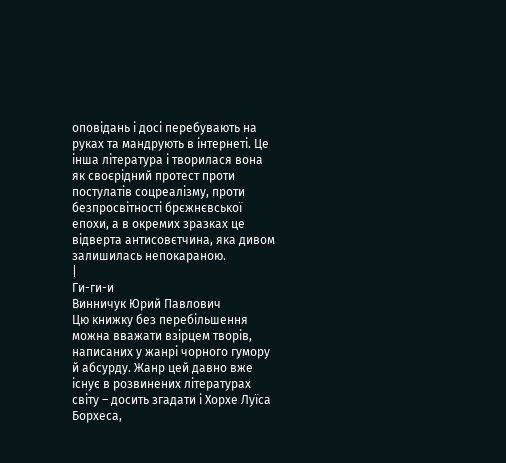оповідань і досі перебувають на руках та мандрують в інтернеті. Це інша література і творилася вона як своєрідний протест проти постулатів соцреалізму, проти безпросвітності брєжнєвської епохи, а в окремих зразках це відверта антисовєтчина, яка дивом залишилась непокараною.
|
Ги-ги-и
Винничук Юрий Павлович
Цю книжку без перебільшення можна вважати взірцем творів, написаних у жанрі чорного гумору й абсурду. Жанр цей давно вже існує в розвинених літературах світу – досить згадати і Хорхе Луїса Борхеса,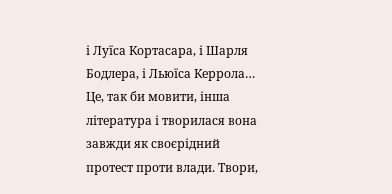і Луїса Кортасара, і Шарля Бодлера, і Льюїса Керрола… Це, так би мовити, інша література і творилася вона завжди як своєрідний протест проти влади. Твори,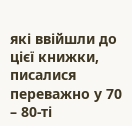які ввійшли до цієї книжки, писалися переважно у 70 – 80-ті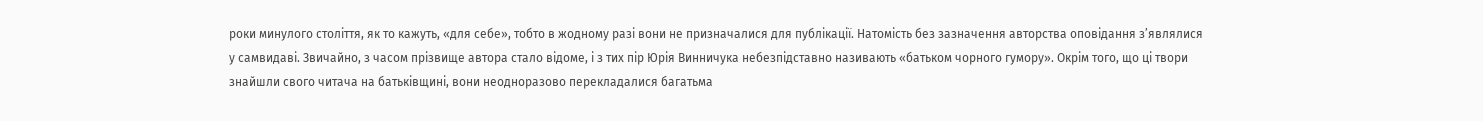роки минулого століття, як то кажуть, «для себе», тобто в жодному разі вони не призначалися для публікації. Натомість без зазначення авторства оповідання з’являлися у самвидаві. Звичайно, з часом прізвище автора стало відоме, і з тих пір Юрія Винничука небезпідставно називають «батьком чорного гумору». Окрім того, що ці твори знайшли свого читача на батьківщині, вони неодноразово перекладалися багатьма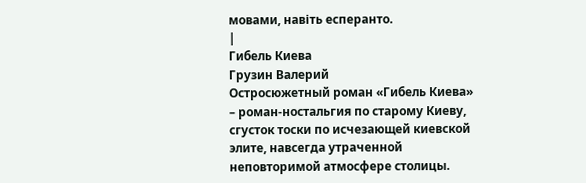мовами, навіть есперанто.
|
Гибель Киева
Грузин Валерий
Остросюжетный роман «Гибель Киева» – роман-ностальгия по старому Киеву, сгусток тоски по исчезающей киевской элите, навсегда утраченной неповторимой атмосфере столицы.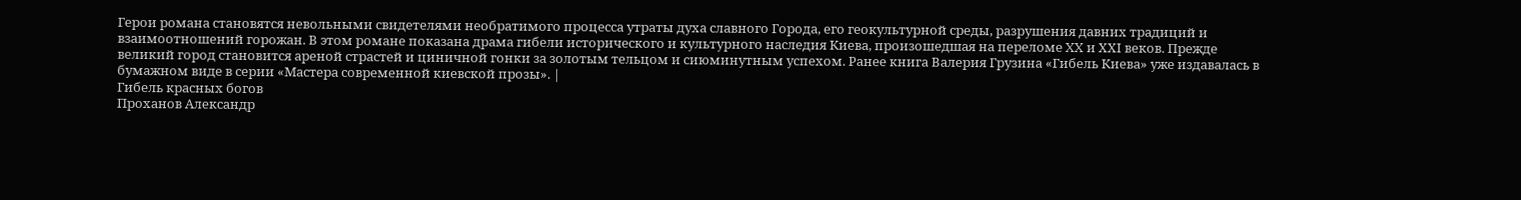Герои романа становятся невольными свидетелями необратимого процесса утраты духа славного Города, его геокультурной среды, разрушения давних традиций и взаимоотношений горожан. В этом романе показана драма гибели исторического и культурного наследия Киева, произошедшая на переломе XX и XXІ веков. Прежде великий город становится ареной страстей и циничной гонки за золотым тельцом и сиюминутным успехом. Ранее книга Валерия Грузина «Гибель Киева» уже издавалась в бумажном виде в серии «Мастера современной киевской прозы». |
Гибель красных богов
Проханов Александр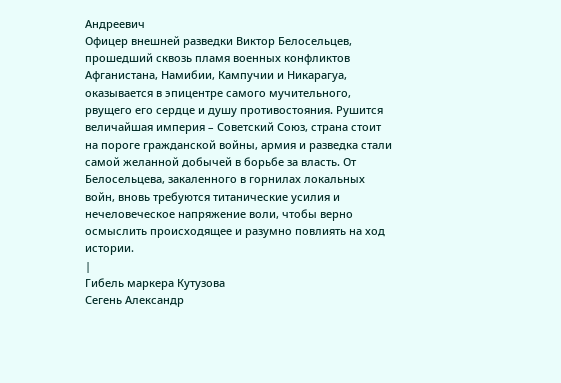Андреевич
Офицер внешней разведки Виктор Белосельцев, прошедший сквозь пламя военных конфликтов Афганистана, Намибии, Кампучии и Никарагуа, оказывается в эпицентре самого мучительного, рвущего его сердце и душу противостояния. Рушится величайшая империя – Советский Союз, страна стоит на пороге гражданской войны, армия и разведка стали самой желанной добычей в борьбе за власть. От Белосельцева, закаленного в горнилах локальных войн, вновь требуются титанические усилия и нечеловеческое напряжение воли, чтобы верно осмыслить происходящее и разумно повлиять на ход истории.
|
Гибель маркера Кутузова
Сегень Александр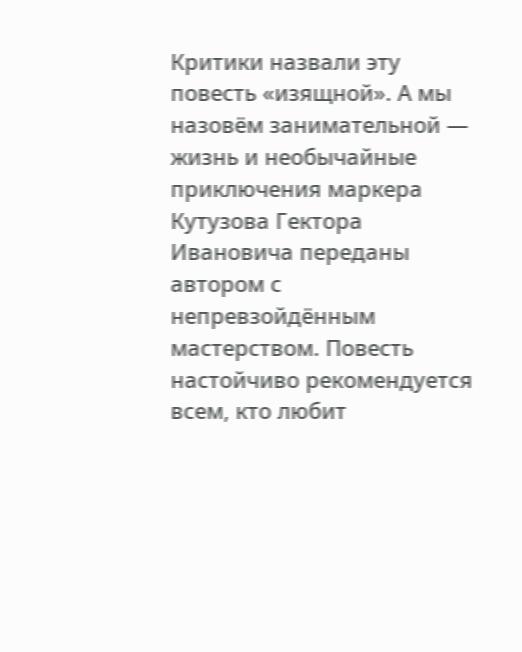Критики назвали эту повесть «изящной». А мы назовём занимательной — жизнь и необычайные приключения маркера Кутузова Гектора Ивановича переданы автором с непревзойдённым мастерством. Повесть настойчиво рекомендуется всем, кто любит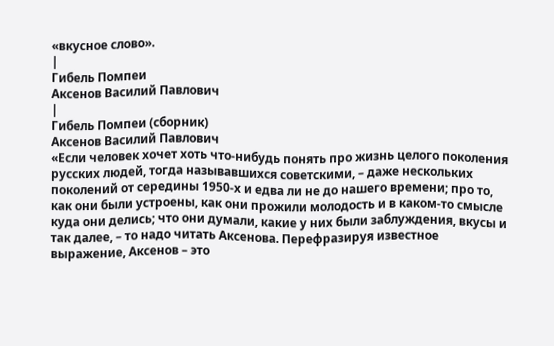«вкусное слово».
|
Гибель Помпеи
Аксенов Василий Павлович
|
Гибель Помпеи (сборник)
Аксенов Василий Павлович
«Если человек хочет хоть что-нибудь понять про жизнь целого поколения русских людей, тогда называвшихся советскими, – даже нескольких поколений от середины 1950-х и едва ли не до нашего времени; про то, как они были устроены, как они прожили молодость и в каком-то смысле куда они делись; что они думали, какие у них были заблуждения, вкусы и так далее, – то надо читать Аксенова. Перефразируя известное выражение, Аксенов – это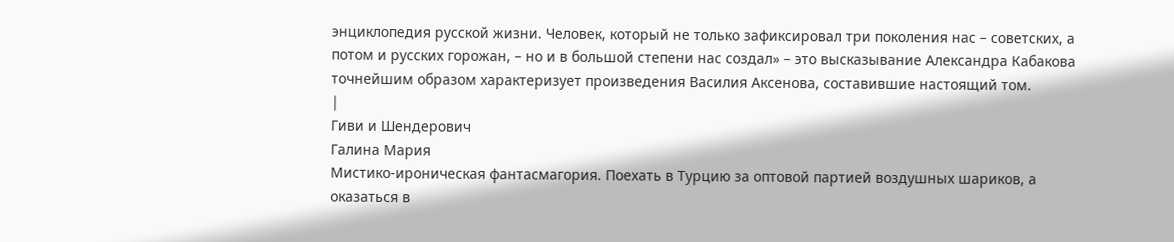энциклопедия русской жизни. Человек, который не только зафиксировал три поколения нас – советских, а потом и русских горожан, – но и в большой степени нас создал» – это высказывание Александра Кабакова точнейшим образом характеризует произведения Василия Аксенова, составившие настоящий том.
|
Гиви и Шендерович
Галина Мария
Мистико-ироническая фантасмагория. Поехать в Турцию за оптовой партией воздушных шариков, а оказаться в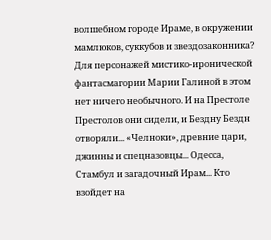волшебном городе Ираме, в окружении мамлюков, суккубов и звездозаконника? Для персонажей мистико-иронической фантасмагории Марии Галиной в этом нет ничего необычного. И на Престоле Престолов они сидели, и Бездну Бездн отворяли... «Челноки», древние цари, джинны и спецназовцы... Одесса, Стамбул и загадочный Ирам... Кто взойдет на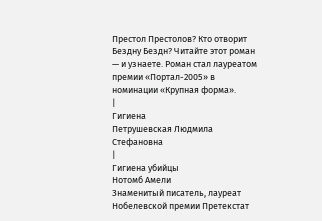Престол Престолов? Кто отворит Бездну Бездн? Читайте этот роман — и узнаете. Роман стал лауреатом премии «Портал-2005» в номинации «Крупная форма».
|
Гигиена
Петрушевская Людмила Стефановна
|
Гигиена убийцы
Нотомб Амели
Знаменитый писатель, лауреат Нобелевской премии Претекстат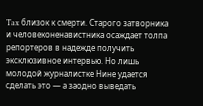Tax близок к смерти. Старого затворника и человеконенавистника осаждает толпа репортеров в надежде получить эксклюзивное интервью. Но лишь молодой журналистке Нине удается сделать это — а заодно выведать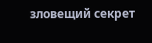зловещий секрет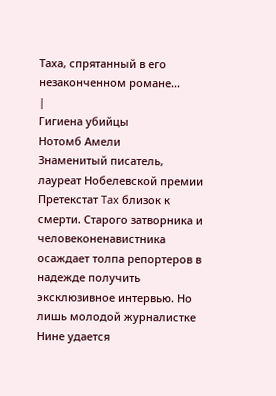Таха, спрятанный в его незаконченном романе…
|
Гигиена убийцы
Нотомб Амели
Знаменитый писатель, лауреат Нобелевской премии Претекстат Tax близок к смерти. Старого затворника и человеконенавистника осаждает толпа репортеров в надежде получить эксклюзивное интервью. Но лишь молодой журналистке Нине удается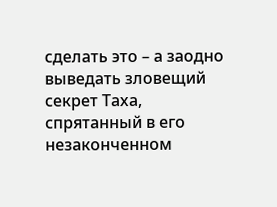сделать это – а заодно выведать зловещий секрет Таха, спрятанный в его незаконченном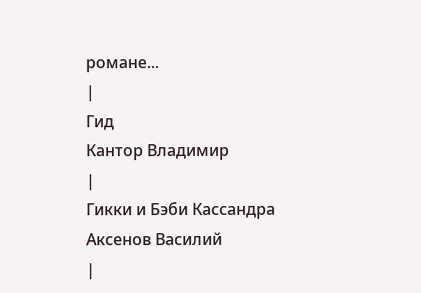романе...
|
Гид
Кантор Владимир
|
Гикки и Бэби Кассандра
Аксенов Василий
|